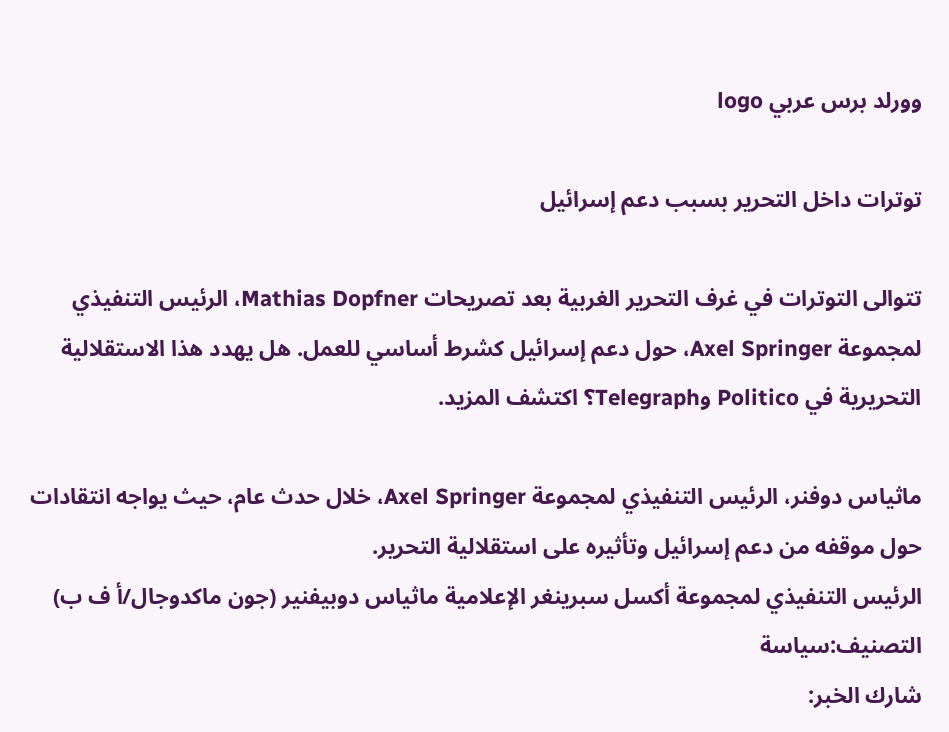وورلد برس عربي logo

توترات داخل التحرير بسبب دعم إسرائيل

تتوالى التوترات في غرف التحرير الغربية بعد تصريحات Mathias Dopfner، الرئيس التنفيذي لمجموعة Axel Springer، حول دعم إسرائيل كشرط أساسي للعمل. هل يهدد هذا الاستقلالية التحريرية في Politico وTelegraph؟ اكتشف المزيد.

ماثياس دوفنر، الرئيس التنفيذي لمجموعة Axel Springer، خلال حدث عام، حيث يواجه انتقادات حول موقفه من دعم إسرائيل وتأثيره على استقلالية التحرير.
الرئيس التنفيذي لمجموعة أكسل سبرينغر الإعلامية ماثياس دوبيفنير (جون ماكدوجال/أ ف ب)
التصنيف:سياسة
شارك الخبر: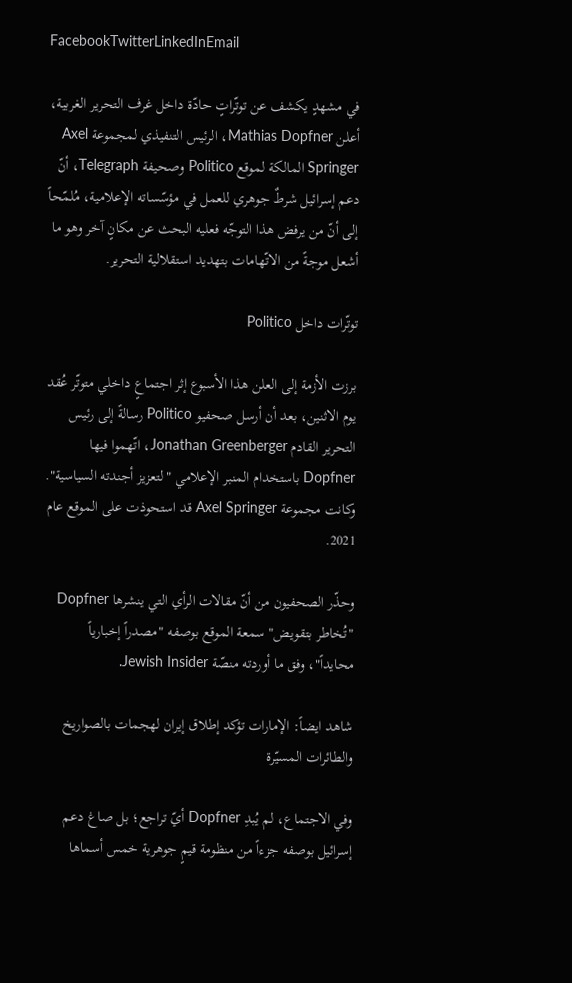FacebookTwitterLinkedInEmail

في مشهدٍ يكشف عن توتّراتٍ حادّة داخل غرف التحرير الغربية، أعلن Mathias Dopfner، الرئيس التنفيذي لمجموعة Axel Springer المالكة لموقع Politico وصحيفة Telegraph، أنّ دعم إسرائيل شرطٌ جوهري للعمل في مؤسّساته الإعلامية، مُلمّحاً إلى أنّ من يرفض هذا التوجّه فعليه البحث عن مكانٍ آخر وهو ما أشعل موجةً من الاتّهامات بتهديد استقلالية التحرير.

توتّرات داخل Politico

برزت الأزمة إلى العلن هذا الأسبوع إثر اجتماعٍ داخلي متوتّر عُقد يوم الاثنين، بعد أن أرسل صحفيو Politico رسالةً إلى رئيس التحرير القادم Jonathan Greenberger، اتّهموا فيها Dopfner باستخدام المنبر الإعلامي "لتعزيز أجندته السياسية". وكانت مجموعة Axel Springer قد استحوذت على الموقع عام 2021.

وحذّر الصحفيون من أنّ مقالات الرأي التي ينشرها Dopfner "تُخاطر بتقويض" سمعة الموقع بوصفه "مصدراً إخبارياً محايداً"، وفق ما أوردته منصّة Jewish Insider.

شاهد ايضاً: الإمارات تؤكد إطلاق إيران لهجمات بالصواريخ والطائرات المسيّرة

وفي الاجتماع، لم يُبدِ Dopfner أيّ تراجع؛ بل صاغ دعم إسرائيل بوصفه جزءاً من منظومة قيمٍ جوهرية خمس أسماها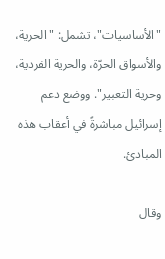"الأساسيات"، تشمل: "الحرية، والأسواق الحرّة، والحرية الفردية، وحرية التعبير". ووضع دعم إسرائيل مباشرةً في أعقاب هذه المبادئ.

وقال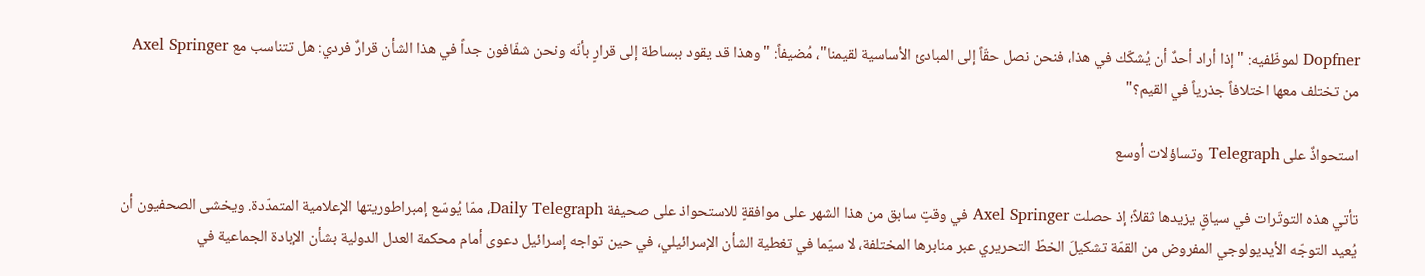Dopfner لموظّفيه: "إذا أراد أحدٌ أن يُشكّك في هذا، فنحن نصل حقّاً إلى المبادئ الأساسية لقيمنا"، مُضيفاً: "وهذا قد يقود ببساطة إلى قرارٍ بأنّه ونحن شفّافون جداً في هذا الشأن قرارٌ فردي: هل تتناسب مع Axel Springer من تختلف معها اختلافاً جذرياً في القيم؟"

استحواذٌ على Telegraph وتساؤلات أوسع

تأتي هذه التوتّرات في سياقٍ يزيدها ثقلاً؛ إذ حصلت Axel Springer في وقتٍ سابق من هذا الشهر على موافقةٍ للاستحواذ على صحيفة Daily Telegraph، ممّا يُوسّع إمبراطوريتها الإعلامية المتمدّدة. ويخشى الصحفيون أن يُعيد التوجّه الأيديولوجي المفروض من القمّة تشكيلَ الخطّ التحريري عبر منابرها المختلفة، لا سيّما في تغطية الشأن الإسرائيلي، في حين تواجه إسرائيل دعوى أمام محكمة العدل الدولية بشأن الإبادة الجماعية في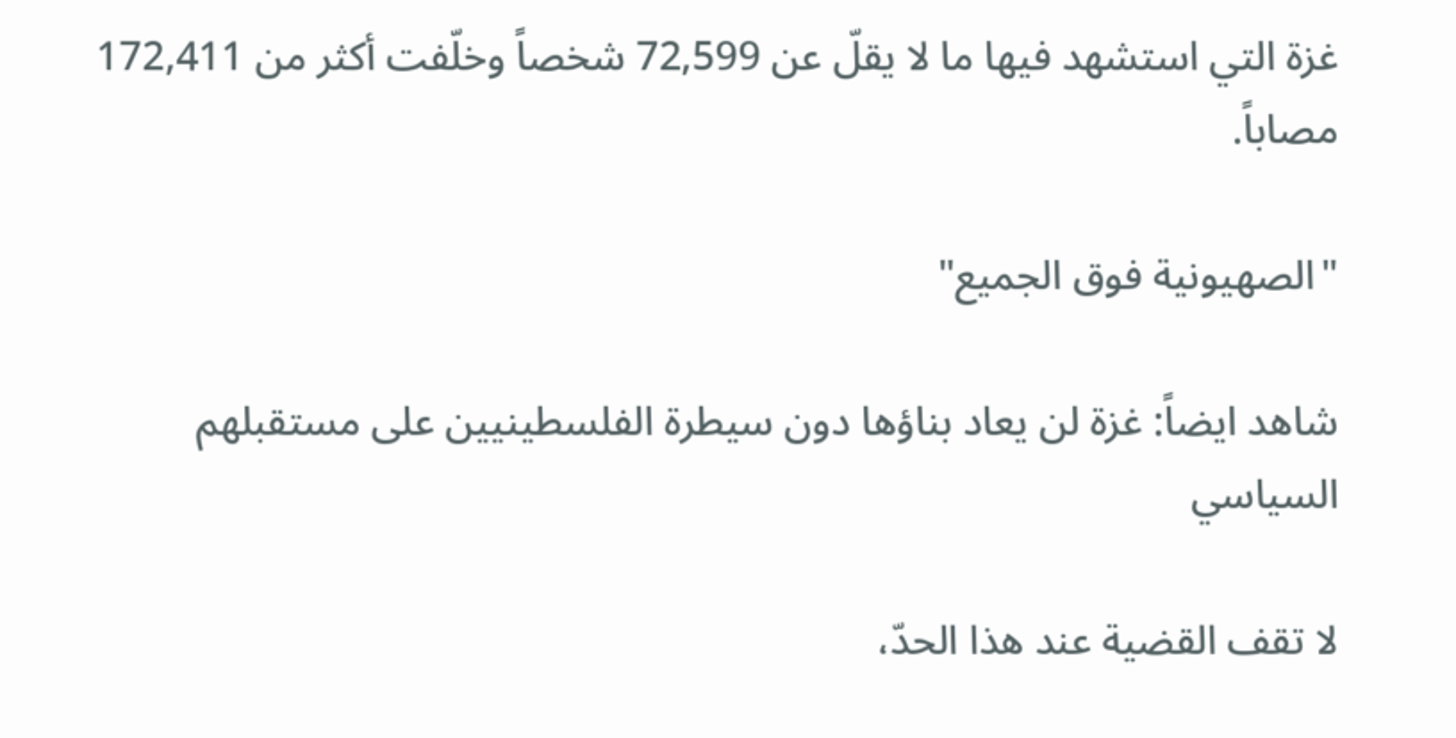غزة التي استشهد فيها ما لا يقلّ عن 72,599 شخصاً وخلّفت أكثر من 172,411 مصاباً.

"الصهيونية فوق الجميع"

شاهد ايضاً: غزة لن يعاد بناؤها دون سيطرة الفلسطينيين على مستقبلهم السياسي

لا تقف القضية عند هذا الحدّ،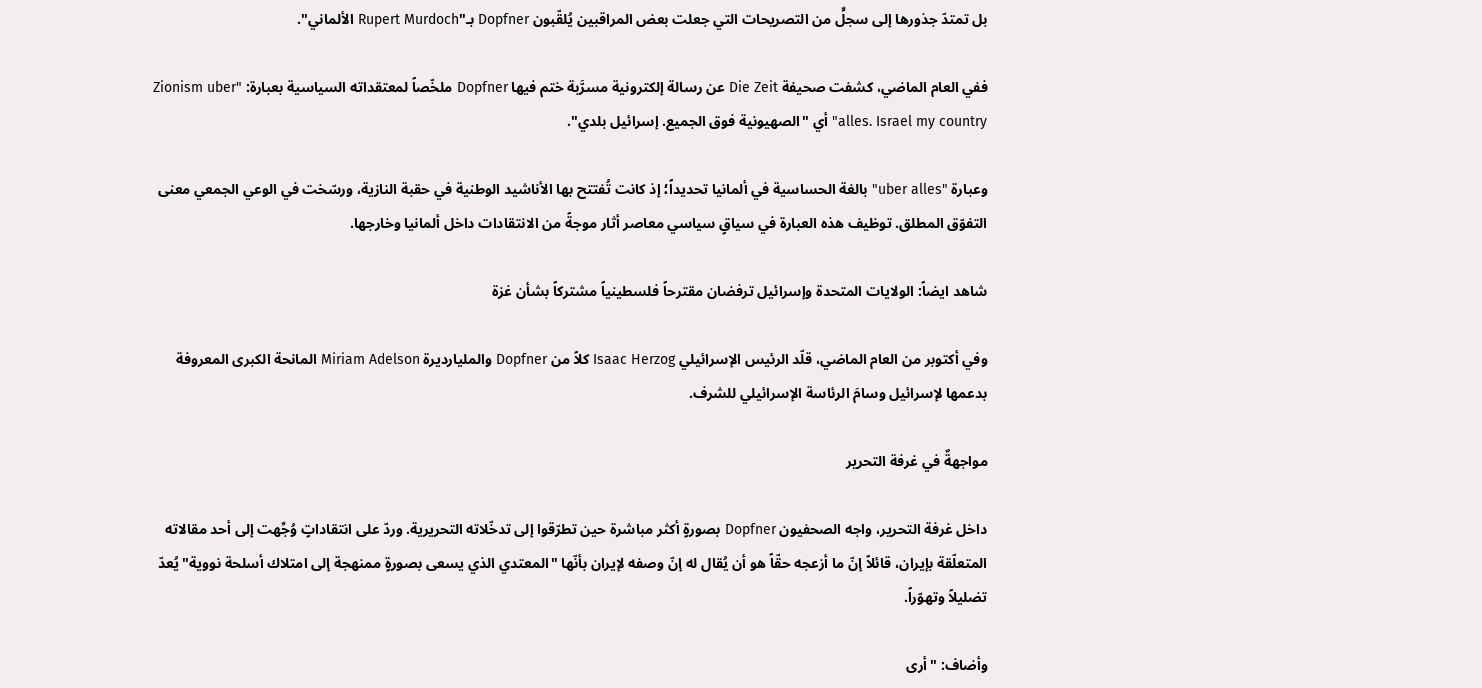بل تمتدّ جذورها إلى سجلٍّ من التصريحات التي جعلت بعض المراقبين يُلقّبون Dopfner بـ"Rupert Murdoch الألماني".

ففي العام الماضي، كشفت صحيفة Die Zeit عن رسالة إلكترونية مسرَّبة ختم فيها Dopfner ملخّصاً لمعتقداته السياسية بعبارة: "Zionism uber alles. Israel my country" أي "الصهيونية فوق الجميع. إسرائيل بلدي".

وعبارة "uber alles" بالغة الحساسية في ألمانيا تحديداً؛ إذ كانت تُفتتح بها الأناشيد الوطنية في حقبة النازية، ورسّخت في الوعي الجمعي معنى التفوّق المطلق. توظيف هذه العبارة في سياقٍ سياسي معاصر أثار موجةً من الانتقادات داخل ألمانيا وخارجها.

شاهد ايضاً: الولايات المتحدة وإسرائيل ترفضان مقترحاً فلسطينياً مشتركاً بشأن غزة

وفي أكتوبر من العام الماضي، قلّد الرئيس الإسرائيلي Isaac Herzog كلاً من Dopfner والمليارديرة Miriam Adelson المانحة الكبرى المعروفة بدعمها لإسرائيل وسامَ الرئاسة الإسرائيلي للشرف.

مواجهةٌ في غرفة التحرير

داخل غرفة التحرير، واجه الصحفيون Dopfner بصورةٍ أكثر مباشرة حين تطرّقوا إلى تدخّلاته التحريرية. وردّ على انتقاداتٍ وُجِّهت إلى أحد مقالاته المتعلّقة بإيران، قائلاً إنّ ما أزعجه حقّاً هو أن يُقال له إنّ وصفه لإيران بأنّها "المعتدي الذي يسعى بصورةٍ ممنهجة إلى امتلاك أسلحة نووية" يُعدّ تضليلاً وتهوّراً.

وأضاف: "أرى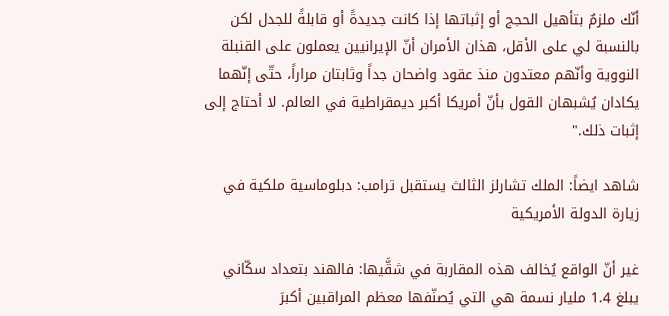أنّك ملزمٌ بتأهيل الحجج أو إثباتها إذا كانت جديدةً أو قابلةً للجدل لكن بالنسبة لي على الأقل، هذان الأمران أنّ الإيرانيين يعملون على القنبلة النووية وأنّهم معتدون منذ عقود واضحان جداً وثابتان مراراً، حتّى إنّهما يكادان يُشبهان القول بأنّ أمريكا أكبر ديمقراطية في العالم. لا أحتاج إلى إثبات ذلك."

شاهد ايضاً: الملك تشارلز الثالث يستقبل ترامب: دبلوماسية ملكية في زيارة الدولة الأمريكية

غير أنّ الواقع يُخالف هذه المقاربة في شقَّيها: فالهند بتعداد سكّاني يبلغ 1.4 مليار نسمة هي التي يُصنّفها معظم المراقبين أكبرَ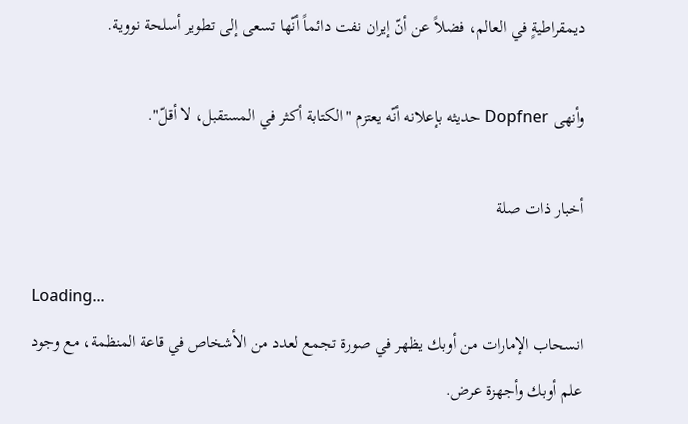ديمقراطيةٍ في العالم، فضلاً عن أنّ إيران نفت دائماً أنّها تسعى إلى تطوير أسلحة نووية.

وأنهى Dopfner حديثه بإعلانه أنّه يعتزم "الكتابة أكثر في المستقبل، لا أقلّ".

أخبار ذات صلة

Loading...
انسحاب الإمارات من أوبك يظهر في صورة تجمع لعدد من الأشخاص في قاعة المنظمة، مع وجود علم أوبك وأجهزة عرض.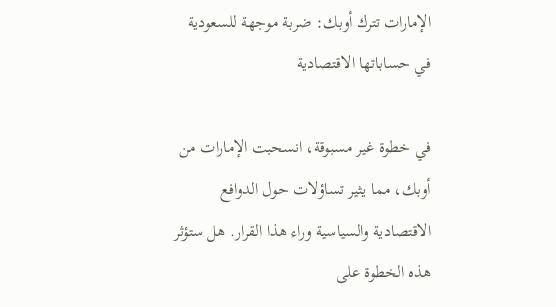الإمارات تترك أوبك: ضربة موجهة للسعودية في حساباتها الاقتصادية

في خطوة غير مسبوقة، انسحبت الإمارات من أوبك، مما يثير تساؤلات حول الدوافع الاقتصادية والسياسية وراء هذا القرار. هل ستؤثر هذه الخطوة على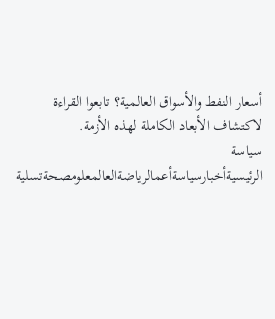أسعار النفط والأسواق العالمية؟ تابعوا القراءة لاكتشاف الأبعاد الكاملة لهذه الأزمة.
سياسة
الرئيسيةأخبارسياسةأعمالرياضةالعالمعلومصحةتسلية